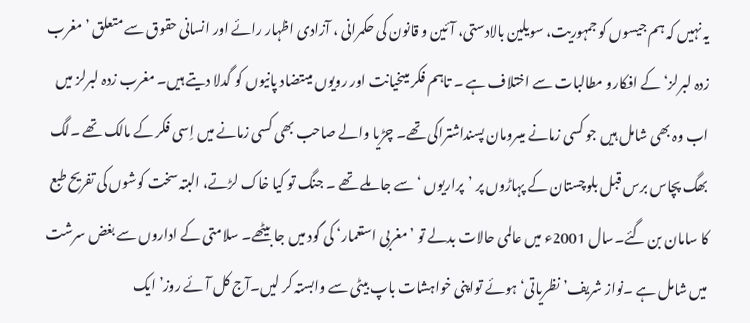یہ نہیں کہ ہم جیسوں کو جمہوریت، سویلین بالادستی، آئین و قانون کی حکمرانی ، آزادی اظہار رائے اور انسانی حقوق سے متعلق ’مغرب زدہ لبرلز‘ کے افکارو مطالبات سے اختلاف ہے ۔ تاہم فکر میںخیانت اور رویوں میںتضاد پانیوں کو گدلا دیتے ہیں۔ مغرب زدہ لبرلز میں اب وہ بھی شامل ہیں جو کسی زمانے میںرومان پسنداشتراکی تھے۔ چڑیا والے صاحب بھی کسی زمانے میں اِسی فکر کے مالک تھے ۔لگ بھگ پچاس برس قبل بلوچستان کے پہاڑوں پر ’پراریوں ‘ سے جا ملے تھے ۔ جنگ تو کیا خاک لڑتے، البتہ سخت کوشوں کی تفریح طبع کا سامان بن گئے۔سال 2001ء میں عالمی حالات بدلے تو ’مغربی استعمار‘ کی گود میں جا بیٹھے۔ سلامتی کے اداروں سے بغض سرشت میں شامل ہے ۔نواز شریف’ نظریاتی‘ ہوئے تواپنی خواہشات باپ بیٹی سے وابستہ کر لیں۔آج کل آئے روز’ ایک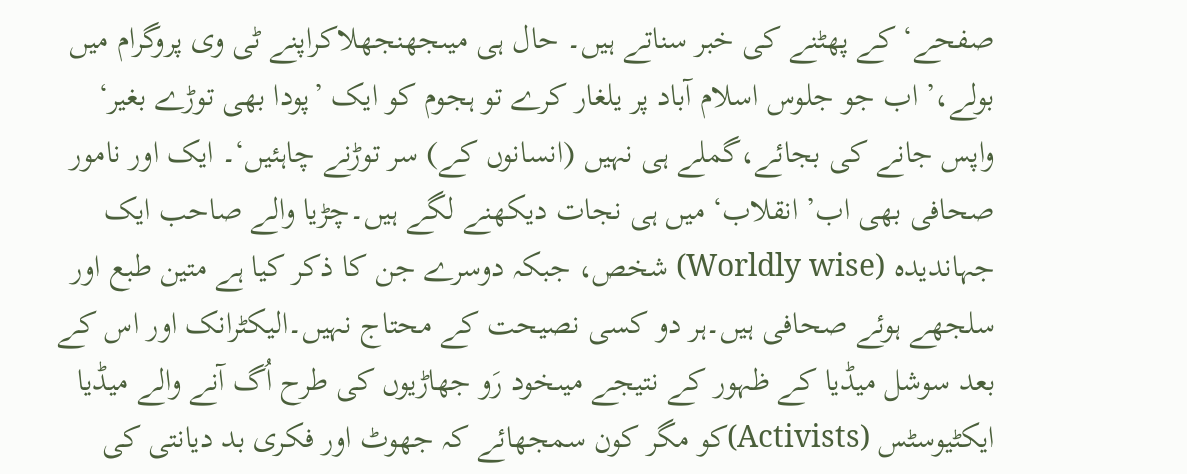صفحے‘ کے پھٹنے کی خبر سناتے ہیں۔ حال ہی میںجھنجھلاکراپنے ٹی وی پروگرام میں بولے،’ اب جو جلوس اسلام آباد پر یلغار کرے تو ہجوم کو ایک ’پودا بھی توڑے بغیر‘ واپس جانے کی بجائے،گملے ہی نہیں (انسانوں کے) سر توڑنے چاہئیں‘۔ ایک اور نامور صحافی بھی اب’ انقلاب‘ میں ہی نجات دیکھنے لگے ہیں۔چڑیا والے صاحب ایک جہاندیدہ (Worldly wise) شخص، جبکہ دوسرے جن کا ذکر کیا ہے متین طبع اور سلجھے ہوئے صحافی ہیں۔ہر دو کسی نصیحت کے محتاج نہیں۔الیکٹرانک اور اس کے بعد سوشل میڈیا کے ظہور کے نتیجے میںخود رَو جھاڑیوں کی طرح اُگ آنے والے میڈیا ایکٹیوسٹس (Activists)کو مگر کون سمجھائے کہ جھوٹ اور فکری بد دیانتی کی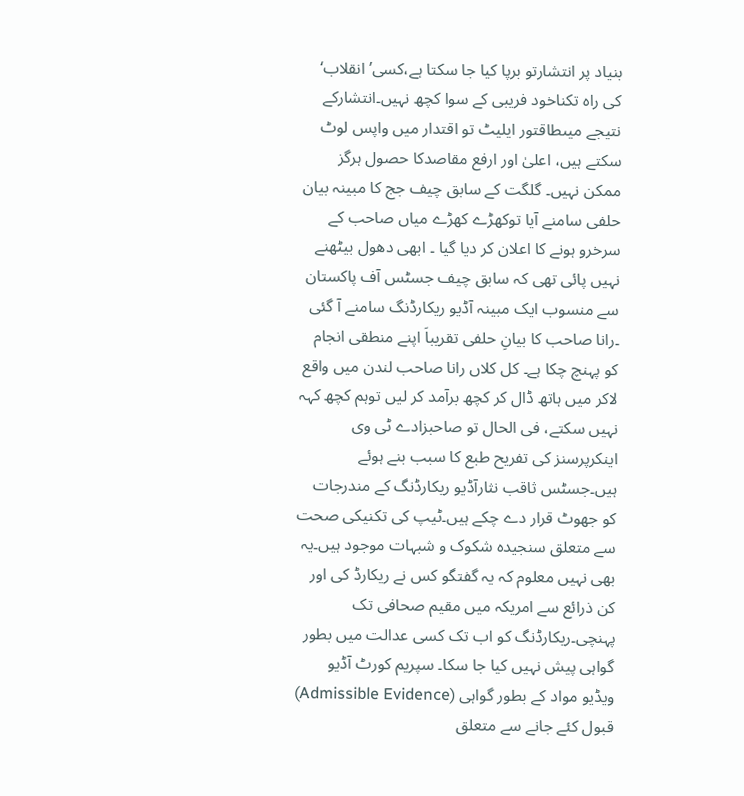بنیاد پر انتشارتو برپا کیا جا سکتا ہے،کسی’انقلاب‘ کی راہ تکناخود فریبی کے سوا کچھ نہیں۔انتشارکے نتیجے میںطاقتور ایلیٹ تو اقتدار میں واپس لوٹ سکتے ہیں، اعلیٰ اور ارفع مقاصدکا حصول ہرگز ممکن نہیں۔ گلگت کے سابق چیف جج کا مبینہ بیان حلفی سامنے آیا توکھڑے کھڑے میاں صاحب کے سرخرو ہونے کا اعلان کر دیا گیا ۔ ابھی دھول بیٹھنے نہیں پائی تھی کہ سابق چیف جسٹس آف پاکستان سے منسوب ایک مبینہ آڈیو ریکارڈنگ سامنے آ گئی ۔رانا صاحب کا بیانِ حلفی تقریباَ اپنے منطقی انجام کو پہنچ چکا ہے۔ کل کلاں رانا صاحب لندن میں واقع لاکر میں ہاتھ ڈال کر کچھ برآمد کر لیں توہم کچھ کہہ نہیں سکتے، فی الحال تو صاحبزادے ٹی وی اینکرپرسنز کی تفریح طبع کا سبب بنے ہوئے ہیں۔جسٹس ثاقب نثارآڈیو ریکارڈنگ کے مندرجات کو جھوٹ قرار دے چکے ہیں۔ٹیپ کی تکنیکی صحت سے متعلق سنجیدہ شکوک و شبہات موجود ہیں۔یہ بھی نہیں معلوم کہ یہ گفتگو کس نے ریکارڈ کی اور کن ذرائع سے امریکہ میں مقیم صحافی تک پہنچی۔ریکارڈنگ کو اب تک کسی عدالت میں بطور گواہی پیش نہیں کیا جا سکا۔ سپریم کورٹ آڈیو ویڈیو مواد کے بطور گواہی (Admissible Evidence) قبول کئے جانے سے متعلق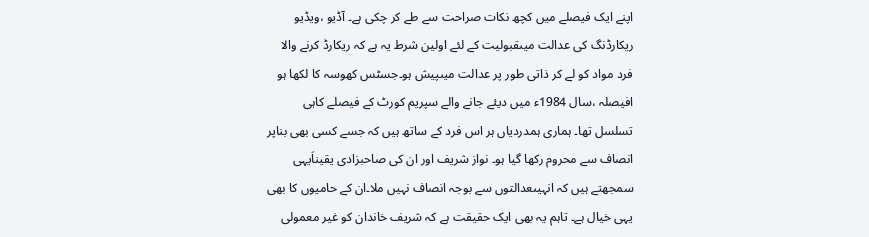اپنے ایک فیصلے میں کچھ نکات صراحت سے طے کر چکی ہے۔ آڈیو ،ویڈیو ریکارڈنگ کی عدالت میںقبولیت کے لئے اولین شرط یہ ہے کہ ریکارڈ کرنے والا فرد مواد کو لے کر ذاتی طور پر عدالت میںپیش ہو۔جسٹس کھوسہ کا لکھا ہو افیصلہ ،سال 1984ء میں دیئے جانے والے سپریم کورٹ کے فیصلے کاہی تسلسل تھا۔ ہماری ہمدردیاں ہر اس فرد کے ساتھ ہیں کہ جسے کسی بھی بناپر انصاف سے محروم رکھا گیا ہو۔ نواز شریف اور ان کی صاحبزادی یقیناَیہی سمجھتے ہیں کہ انہیںعدالتوں سے بوجہ انصاف نہیں ملا۔ان کے حامیوں کا بھی یہی خیال ہے۔ تاہم یہ بھی ایک حقیقت ہے کہ شریف خاندان کو غیر معمولی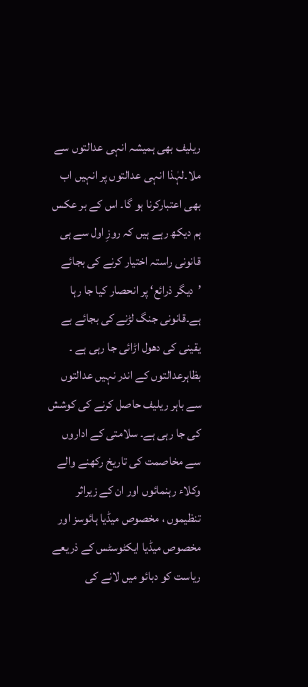ریلیف بھی ہمیشہ انہی عدالتوں سے ملا۔لہٰذا انہی عدالتوں پر انہیں اب بھی اعتبارکرنا ہو گا۔ اس کے بر عکس ہم دیکھ رہے ہیں کہ روزِ اول سے ہی قانونی راستہ اختیار کرنے کی بجائے ’دیگر ذرائع‘ پر انحصار کیا جا رہا ہے۔قانونی جنگ لڑنے کی بجائے بے یقینی کی دھول اڑائی جا رہی ہے ۔ بظاہرعدالتوں کے اندر نہیں عدالتوں سے باہر ریلیف حاصل کرنے کی کوشش کی جا رہی ہے۔ سلامتی کے اداروں سے مخاصمت کی تاریخ رکھنے والے وکلاء رہنمائوں اور ان کے زیراثر تنظیموں ، مخصوص میڈیا ہائوسز اور مخصوص میڈیا ایکٹوسٹس کے ذریعے ریاست کو دبائو میں لانے کی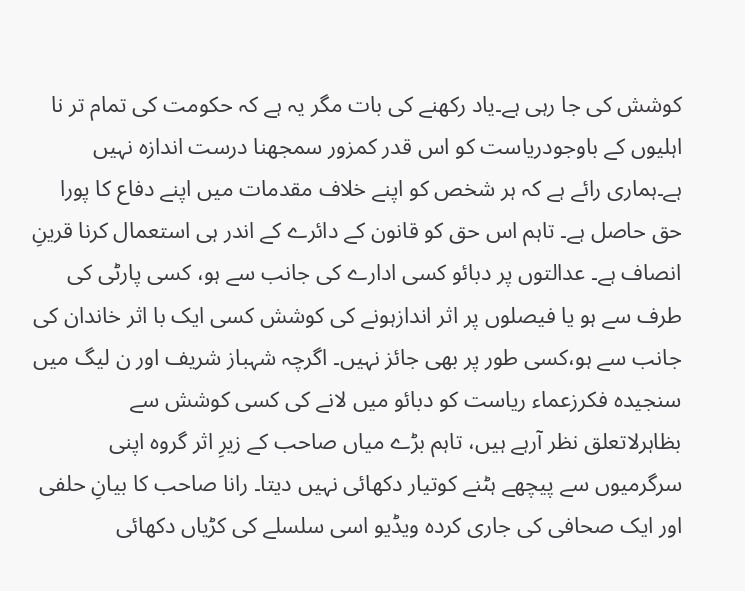کوشش کی جا رہی ہے۔یاد رکھنے کی بات مگر یہ ہے کہ حکومت کی تمام تر نا اہلیوں کے باوجودریاست کو اس قدر کمزور سمجھنا درست اندازہ نہیں ہے۔ہماری رائے ہے کہ ہر شخص کو اپنے خلاف مقدمات میں اپنے دفاع کا پورا حق حاصل ہے۔ تاہم اس حق کو قانون کے دائرے کے اندر ہی استعمال کرنا قرینِ انصاف ہے۔ عدالتوں پر دبائو کسی ادارے کی جانب سے ہو، کسی پارٹی کی طرف سے ہو یا فیصلوں پر اثر اندازہونے کی کوشش کسی ایک با اثر خاندان کی جانب سے ہو،کسی طور پر بھی جائز نہیں۔ اگرچہ شہباز شریف اور ن لیگ میں سنجیدہ فکرزعماء ریاست کو دبائو میں لانے کی کسی کوشش سے بظاہرلاتعلق نظر آرہے ہیں، تاہم بڑے میاں صاحب کے زیرِ اثر گروہ اپنی سرگرمیوں سے پیچھے ہٹنے کوتیار دکھائی نہیں دیتا۔ رانا صاحب کا بیانِ حلفی اور ایک صحافی کی جاری کردہ ویڈیو اسی سلسلے کی کڑیاں دکھائی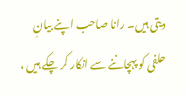دیتی ہیں۔ رانا صاحب اپنے بیانِ حلفی کو پہچاننے سے انکار کر چکے ہیں ،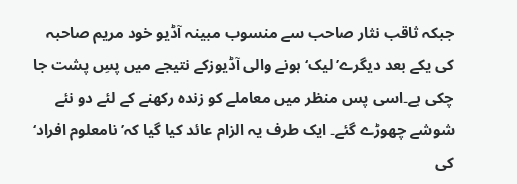جبکہ ثاقب نثار صاحب سے منسوب مبینہ آڈیو خود مریم صاحبہ کی یکے بعد دیگرے’لیک‘ ہونے والی آڈیوزکے نتیجے میں پسِ پشت جا چکی ہے۔اسی پس منظر میں معاملے کو زندہ رکھنے کے لئے دو نئے شوشے چھوڑے گئے۔ ایک طرف یہ الزام عائد کیا گیا کہ’نامعلوم افراد‘ کی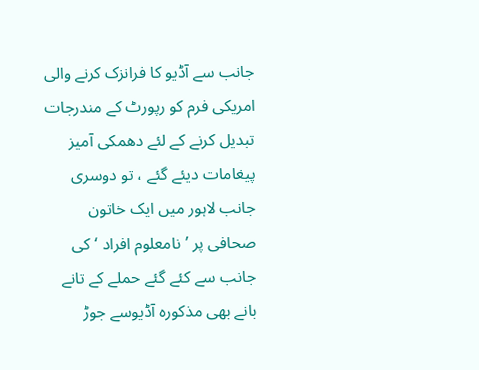جانب سے آڈیو کا فرانزک کرنے والی امریکی فرم کو رپورٹ کے مندرجات تبدیل کرنے کے لئے دھمکی آمیز پیغامات دیئے گئے ، تو دوسری جانب لاہور میں ایک خاتون صحافی پر ’نامعلوم افراد ‘کی جانب سے کئے گئے حملے کے تانے بانے بھی مذکورہ آڈیوسے جوڑ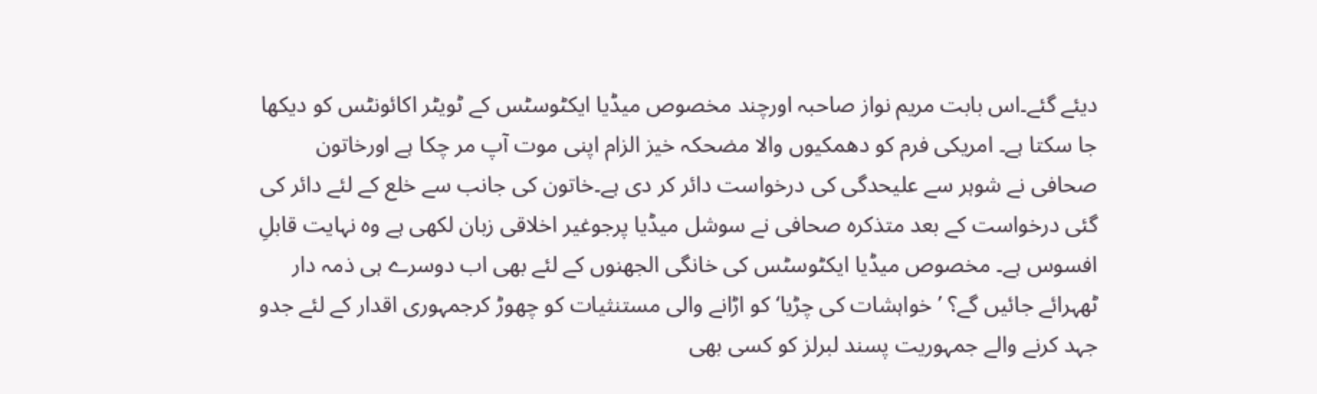دیئے گئے۔اس بابت مریم نواز صاحبہ اورچند مخصوص میڈیا ایکٹوسٹس کے ٹویٹر اکائونٹس کو دیکھا جا سکتا ہے۔ امریکی فرم کو دھمکیوں والا مضحکہ خیز الزام اپنی موت آپ مر چکا ہے اورخاتون صحافی نے شوہر سے علیحدگی کی درخواست دائر کر دی ہے۔خاتون کی جانب سے خلع کے لئے دائر کی گئی درخواست کے بعد متذکرہ صحافی نے سوشل میڈیا پرجوغیر اخلاقی زبان لکھی ہے وہ نہایت قابلِ افسوس ہے۔ مخصوص میڈیا ایکٹوسٹس کی خانگی الجھنوں کے لئے بھی اب دوسرے ہی ذمہ دار ٹھہرائے جائیں گے؟ ’خواہشات کی چڑیا‘کو اڑانے والی مستنثیات کو چھوڑ کرجمہوری اقدار کے لئے جدو جہد کرنے والے جمہوریت پسند لبرلز کو کسی بھی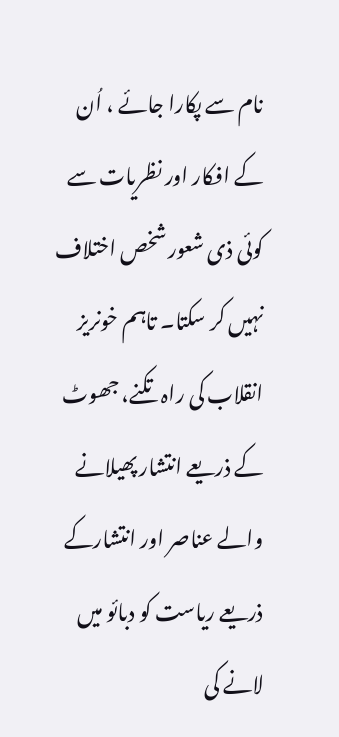نام سے پکارا جائے ، اُن کے افکار اور نظریات سے کوئی ذی شعور شخص اختلاف نہیں کر سکتا۔ تاہم خونریز انقلاب کی راہ تکنے، جھوٹ کے ذریعے انتشار پھیلانے والے عناصر اور انتشارکے ذریعے ریاست کو دبائو میں لانے کی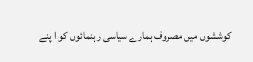کوششوں میں مصروف ہمارے سیاسی رہنمائوں کو ا پنے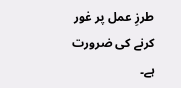طرزِ عمل پر غور کرنے کی ضرورت ہے۔